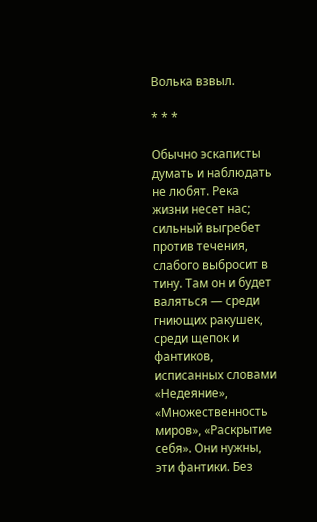Волька взвыл.

* * *

Обычно эскаписты думать и наблюдать не любят. Река жизни несет нас; сильный выгребет против течения, слабого выбросит в тину. Там он и будет валяться — среди гниющих ракушек, среди щепок и фантиков, исписанных словами «Недеяние», «Множественность миров», «Раскрытие себя». Они нужны, эти фантики. Без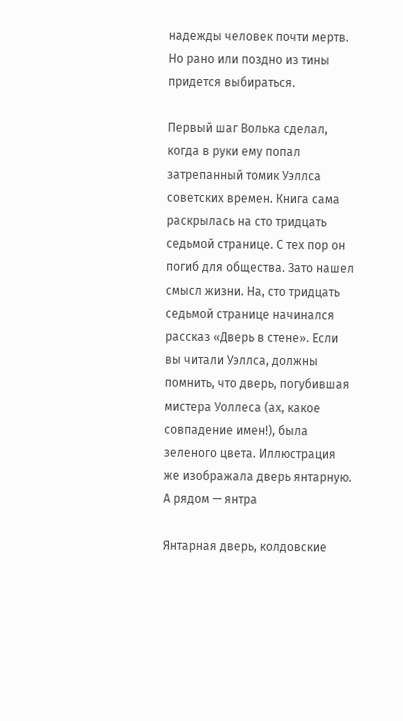надежды человек почти мертв. Но рано или поздно из тины придется выбираться.

Первый шаг Волька сделал, когда в руки ему попал затрепанный томик Уэллса советских времен. Книга сама раскрылась на сто тридцать седьмой странице. С тех пор он погиб для общества. Зато нашел смысл жизни. На, сто тридцать седьмой странице начинался рассказ «Дверь в стене». Если вы читали Уэллса, должны помнить, что дверь, погубившая мистера Уоллеса (ах, какое совпадение имен!), была зеленого цвета. Иллюстрация же изображала дверь янтарную. А рядом — янтра

Янтарная дверь, колдовские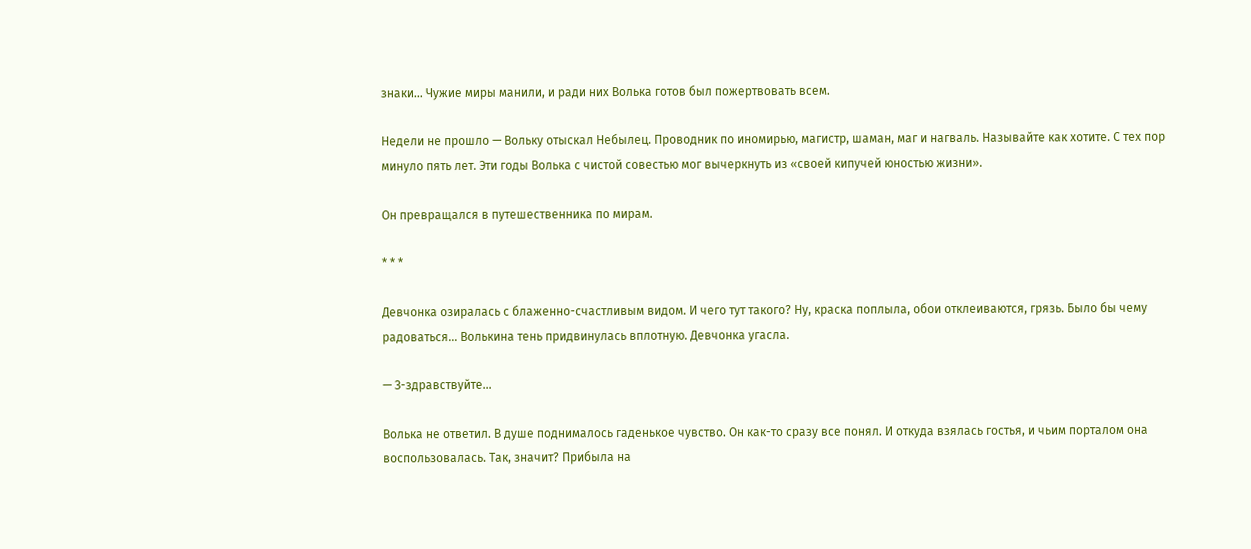знаки… Чужие миры манили, и ради них Волька готов был пожертвовать всем.

Недели не прошло — Вольку отыскал Небылец. Проводник по иномирью, магистр, шаман, маг и нагваль. Называйте как хотите. С тех пор минуло пять лет. Эти годы Волька с чистой совестью мог вычеркнуть из «своей кипучей юностью жизни».

Он превращался в путешественника по мирам.

* * *

Девчонка озиралась с блаженно-счастливым видом. И чего тут такого? Ну, краска поплыла, обои отклеиваются, грязь. Было бы чему радоваться… Волькина тень придвинулась вплотную. Девчонка угасла.

— З-здравствуйте…

Волька не ответил. В душе поднималось гаденькое чувство. Он как-то сразу все понял. И откуда взялась гостья, и чьим порталом она воспользовалась. Так, значит? Прибыла на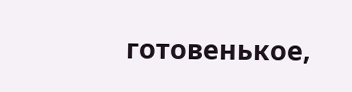готовенькое,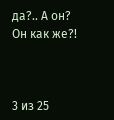да?.. А он? Он как же?!



3 из 25